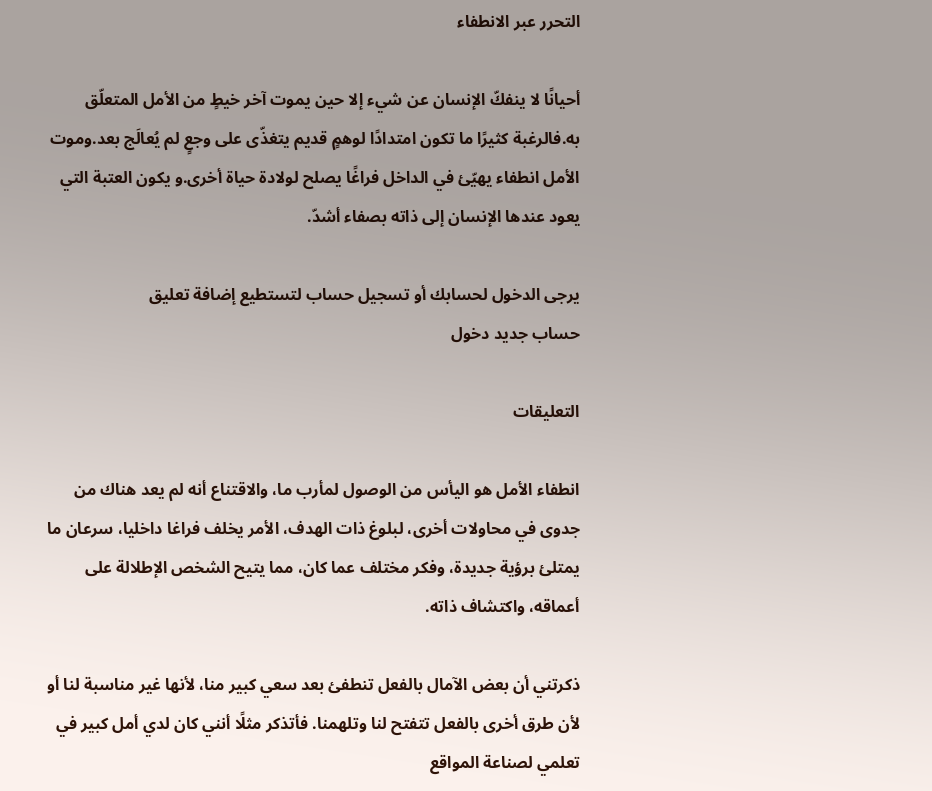التحرر عبر الانطفاء

أحيانًا لا ينفكّ الإنسان عن شيء إلا حين يموت آخر خيطٍ من الأمل المتعلّق به.فالرغبة كثيرًا ما تكون امتدادًا لوهمٍ قديم يتغذّى على وجعٍ لم يُعالَج بعد.وموت الأمل انطفاء يهيّئ في الداخل فراغًا يصلح لولادة حياة أخرى.و يكون العتبة التي يعود عندها الإنسان إلى ذاته بصفاء أشدّ.

يرجى الدخول لحسابك أو تسجيل حساب لتستطيع إضافة تعليق
حساب جديد دخول

التعليقات

انطفاء الأمل هو اليأس من الوصول لمأرب ما، والاقتناع أنه لم يعد هناك من جدوى في محاولات أخرى، لبلوغ ذات الهدف، الأمر يخلف فراغا داخليا، سرعان ما يمتلئ برؤية جديدة، وفكر مختلف عما كان، مما يتيح الشخص الإطلالة على أعماقه، واكتشاف ذاته.

ذكرتني أن بعض الآمال بالفعل تنطفئ بعد سعي كبير منا، لأنها غير مناسبة لنا أو لأن طرق أخرى بالفعل تتفتح لنا وتلهمنا. فأتذكر مثلًا أنني كان لدي أمل كبير في تعلمي لصناعة المواقع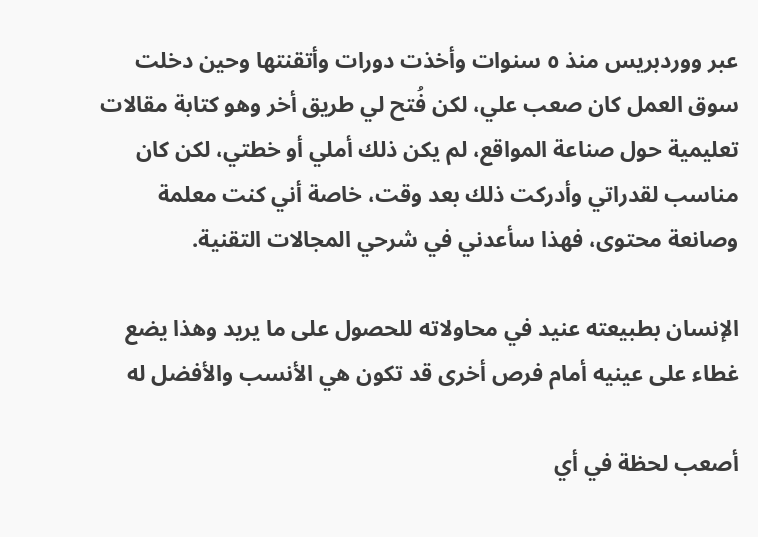عبر ووردبريس منذ ٥ سنوات وأخذت دورات وأتقنتها وحين دخلت سوق العمل كان صعب علي، لكن فُتح لي طريق أخر وهو كتابة مقالات تعليمية حول صناعة المواقع، لم يكن ذلك أملي أو خطتي، لكن كان مناسب لقدراتي وأدركت ذلك بعد وقت، خاصة أني كنت معلمة وصانعة محتوى، فهذا سأعدني في شرحي المجالات التقنية.

الإنسان بطبيعته عنيد في محاولاته للحصول على ما يريد وهذا يضع غطاء على عينيه أمام فرص أخرى قد تكون هي الأنسب والأفضل له

أصعب لحظة في أي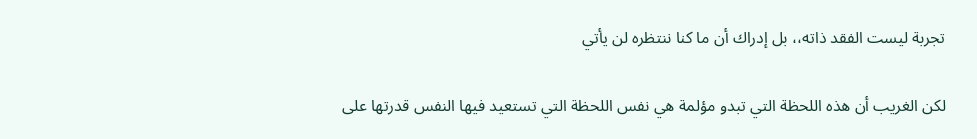تجربة ليست الفقد ذاته،، بل إدراك أن ما كنا ننتظره لن يأتي

لكن الغريب أن هذه اللحظة التي تبدو مؤلمة هي نفس اللحظة التي تستعيد فيها النفس قدرتها على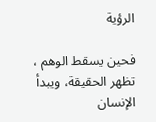الرؤية

فحين يسقط الوهم ، تظهر الحقيقة، ويبدأ الإنسان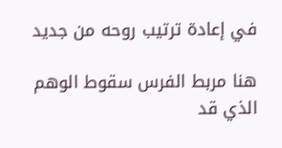في إعادة ترتيب روحه من جديد

هنا مربط الفرس سقوط الوهم الذي قد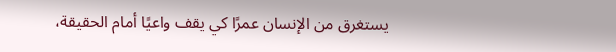يستغرق من الإنسان عمرًا كي يقف واعيًا أمام الحقيقة،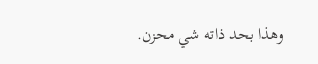وهذا بحد ذاته شي محزن.